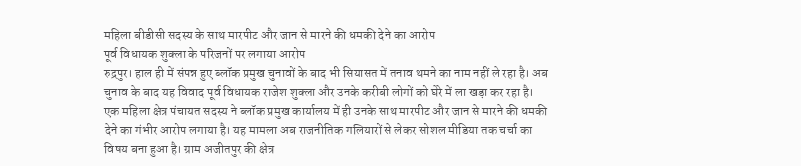महिला बीडीसी सदस्य के साथ मारपीट और जान से मारने की धमकी देने का आरोप
पूर्व विधायक शुक्ला के परिजनों पर लगाया आरोप
रुद्रपुर। हाल ही में संपन्न हुए ब्लॉक प्रमुख चुनावों के बाद भी सियासत में तनाव थमने का नाम नहीं ले रहा है। अब चुनाव के बाद यह विवाद पूर्व विधायक राजेश शुक्ला और उनके करीबी लोगों को घेरे में ला खड़ा कर रहा है। एक महिला क्षेत्र पंचायत सदस्य ने ब्लॉक प्रमुख कार्यालय में ही उनके साथ मारपीट और जान से मारने की धमकी देने का गंभीर आरोप लगाया है। यह मामला अब राजनीतिक गलियारों से लेकर सोशल मीडिया तक चर्चा का विषय बना हुआ है। ग्राम अजीतपुर की क्षेत्र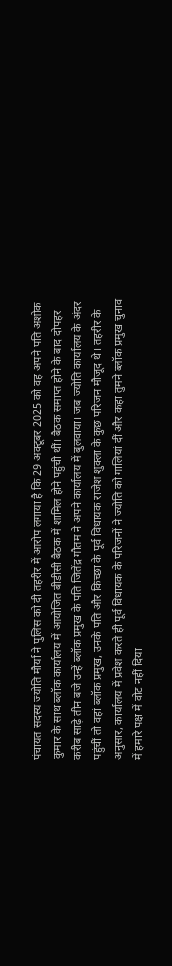पंचायत सदस्य ज्योति मौर्या ने पुलिस को दी तहरीर में आरोप लगाया है कि 29 अक्टूबर 2025 को वह अपने पति अशोक कुमार के साथ ब्लॉक कार्यालय में आयोजित बीडीसी बैठक में शामिल होने पहुंची थीं। बैठक समाप्त होने के बाद दोपहर करीब साढ़े तीन बजे उन्हें ब्लॉक प्रमुख के पति जितेंद्र गौतम ने अपने कार्यालय में बुलवाया। जब ज्योति कार्यालय के अंदर पहुंचीं तो वहां ब्लॉक प्रमुख, उनके पति और किच्छा के पूर्व विधायक राजेश शुक्ला के कुछ परिजन मौजूद थे। तहरीर के अनुसार, कार्यालय में प्रवेश करते ही पूर्व विधायक के परिजनों ने ज्योति को गालियां दीं और कहा तुमने ब्लॉक प्रमुख चुनाव में हमारे पक्ष में वोट नहीं दिया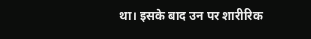था। इसके बाद उन पर शारीरिक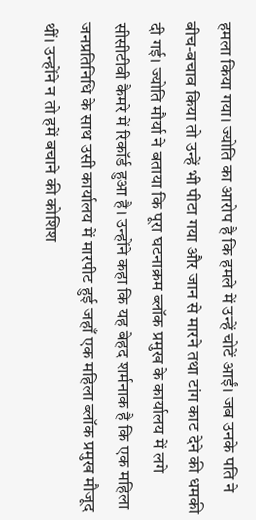हमला किया गया। ज्योति का आरोप है कि हमले में उन्हें चोटें आईं। जब उनके पति ने बीच-बचाव किया तो उन्हें भी पीटा गया और जान से मारने तथा टांग काट देने की धमकी दी गई। ज्योति मौर्या ने बताया कि पूरा घटनाक्रम ब्लॉक प्रमुख के कार्यालय में लगे सीसीटीवी कैमरे में रिकॉर्ड हुआ है। उन्होंने कहा कि यह बेहद शर्मनाक है कि एक महिला जनप्रतिनिधि के साथ उसी कार्यालय में मारपीट हुई जहाँ एक महिला ब्लॉक प्रमुख मौजूद थीं। उन्होंने न तो हमें बचाने की कोशिश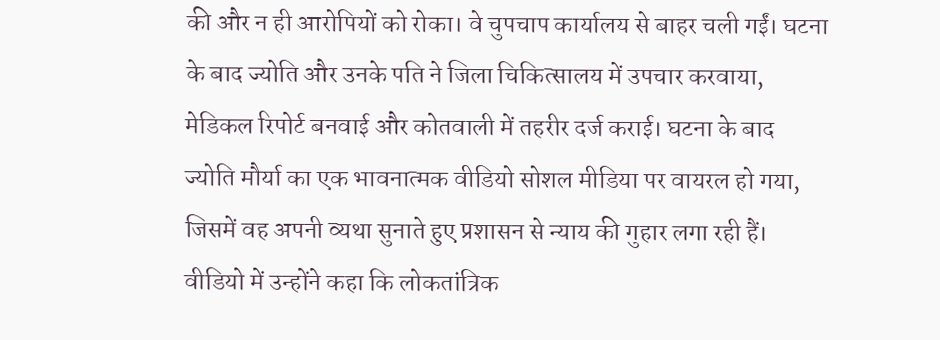की और न ही आरोपियों को रोका। वे चुपचाप कार्यालय से बाहर चली गईं। घटना के बाद ज्योति और उनके पति ने जिला चिकित्सालय में उपचार करवाया, मेडिकल रिपोर्ट बनवाई और कोतवाली में तहरीर दर्ज कराई। घटना के बाद ज्योति मौर्या का एक भावनात्मक वीडियो सोशल मीडिया पर वायरल हो गया, जिसमें वह अपनी व्यथा सुनाते हुए प्रशासन से न्याय की गुहार लगा रही हैं। वीडियो में उन्होंने कहा कि लोकतांत्रिक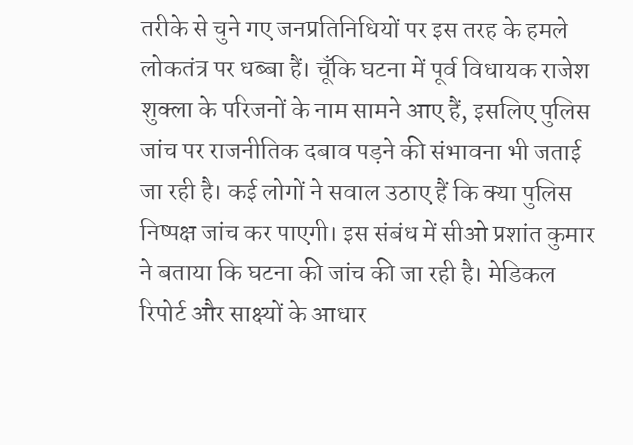तरीके से चुने गए जनप्रतिनिधियों पर इस तरह के हमले लोकतंत्र पर धब्बा हैं। चूँकि घटना में पूर्व विधायक राजेश शुक्ला के परिजनों के नाम सामने आए हैं, इसलिए पुलिस जांच पर राजनीतिक दबाव पड़ने की संभावना भी जताई जा रही है। कई लोगों ने सवाल उठाए हैं कि क्या पुलिस निष्पक्ष जांच कर पाएगी। इस संबंध में सीओ प्रशांत कुमार ने बताया कि घटना की जांच की जा रही है। मेडिकल रिपोर्ट और साक्ष्यों के आधार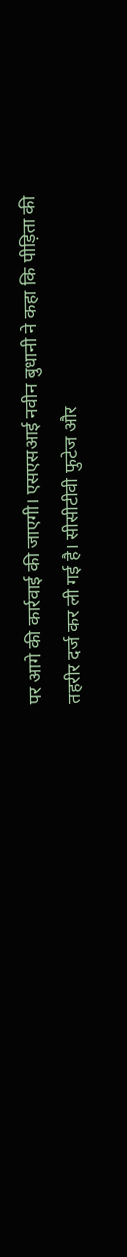पर आगे की कार्रवाई की जाएगी। एसएसआई नवीन बुधानी ने कहा कि पीड़िता की तहरीर दर्ज कर ली गई है। सीसीटीवी फुटेज और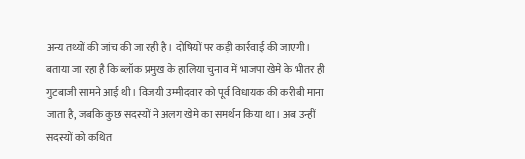अन्य तथ्यों की जांच की जा रही है। दोषियों पर कड़ी कार्रवाई की जाएगी। बताया जा रहा है कि ब्लॉक प्रमुख के हालिया चुनाव में भाजपा खेमे के भीतर ही गुटबाजी सामने आई थी। विजयी उम्मीदवार को पूर्व विधायक की करीबी माना जाता है, जबकि कुछ सदस्यों ने अलग खेमे का समर्थन किया था। अब उन्हीं सदस्यों को कथित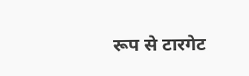रूप से टारगेट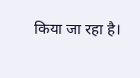किया जा रहा है।